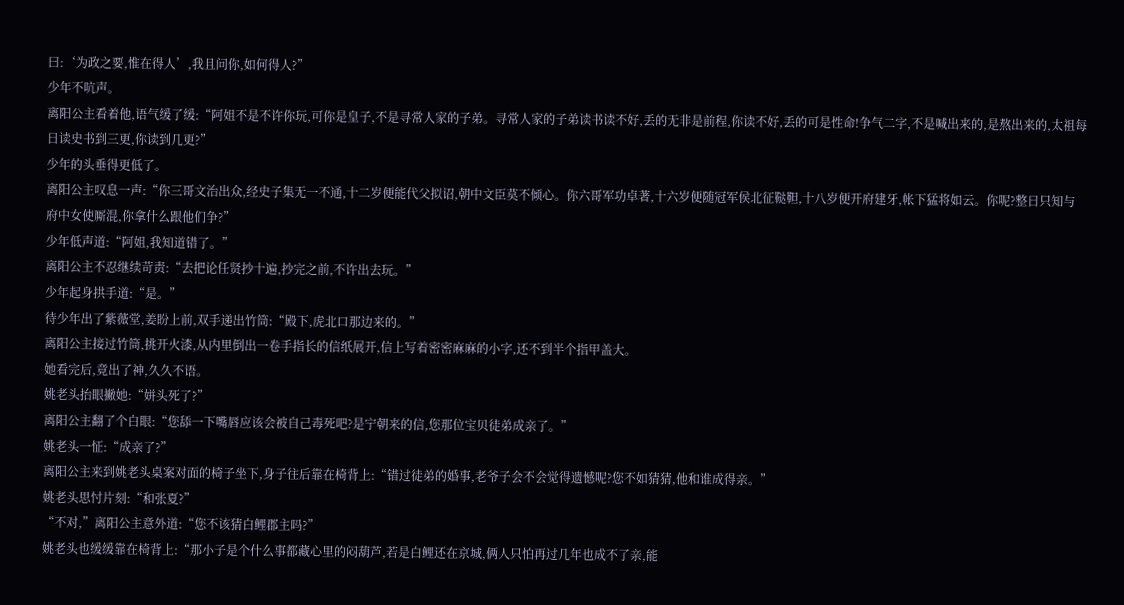曰:‘为政之要,惟在得人’,我且问你,如何得人?”
少年不吭声。
离阳公主看着他,语气缓了缓:“阿姐不是不许你玩,可你是皇子,不是寻常人家的子弟。寻常人家的子弟读书读不好,丢的无非是前程,你读不好,丢的可是性命!争气二字,不是喊出来的,是熬出来的,太祖每日读史书到三更,你读到几更?”
少年的头垂得更低了。
离阳公主叹息一声:“你三哥文治出众,经史子集无一不通,十二岁便能代父拟诏,朝中文臣莫不倾心。你六哥军功卓著,十六岁便随冠军侯北征鞑靼,十八岁便开府建牙,帐下猛将如云。你呢?整日只知与府中女使厮混,你拿什么跟他们争?”
少年低声道:“阿姐,我知道错了。”
离阳公主不忍继续苛责:“去把论任贤抄十遍,抄完之前,不许出去玩。”
少年起身拱手道:“是。”
待少年出了紫薇堂,姜盼上前,双手递出竹筒:“殿下,虎北口那边来的。”
离阳公主接过竹筒,挑开火漆,从内里倒出一卷手指长的信纸展开,信上写着密密麻麻的小字,还不到半个指甲盖大。
她看完后,竟出了神,久久不语。
姚老头抬眼撇她:“姘头死了?”
离阳公主翻了个白眼:“您舔一下嘴唇应该会被自己毒死吧?是宁朝来的信,您那位宝贝徒弟成亲了。”
姚老头一怔:“成亲了?”
离阳公主来到姚老头桌案对面的椅子坐下,身子往后靠在椅背上:“错过徒弟的婚事,老爷子会不会觉得遗憾呢?您不如猜猜,他和谁成得亲。”
姚老头思忖片刻:“和张夏?”
“不对,”离阳公主意外道:“您不该猜白鲤郡主吗?”
姚老头也缓缓靠在椅背上:“那小子是个什么事都藏心里的闷葫芦,若是白鲤还在京城,俩人只怕再过几年也成不了亲,能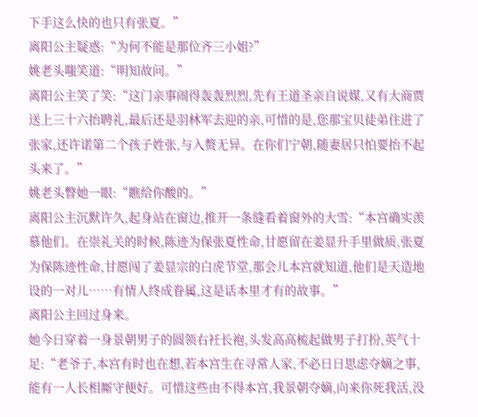下手这么快的也只有张夏。”
离阳公主疑惑:“为何不能是那位齐三小姐?”
姚老头嗤笑道:“明知故问。”
离阳公主笑了笑:“这门亲事闹得轰轰烈烈,先有王道圣亲自说媒,又有大商贾送上三十六抬聘礼,最后还是羽林军去迎的亲,可惜的是,您那宝贝徒弟住进了张家,还许诺第二个孩子姓张,与入赘无异。在你们宁朝,随妻居只怕要抬不起头来了。”
姚老头瞥她一眼:“瞧给你酸的。”
离阳公主沉默许久,起身站在窗边,推开一条缝看着窗外的大雪:“本宫确实羡慕他们。在崇礼关的时候,陈迹为保张夏性命,甘愿留在姜显升手里做质,张夏为保陈迹性命,甘愿闯了姜显宗的白虎节堂,那会儿本宫就知道,他们是天造地设的一对儿……有情人终成眷属,这是话本里才有的故事。”
离阳公主回过身来。
她今日穿着一身景朝男子的圆领右衽长袍,头发高高梳起做男子打扮,英气十足:“老爷子,本宫有时也在想,若本宫生在寻常人家,不必日日思虑夺嫡之事,能有一人长相厮守便好。可惜这些由不得本宫,我景朝夺嫡,向来你死我活,没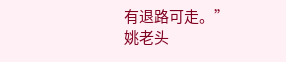有退路可走。”
姚老头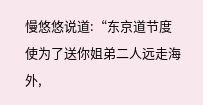慢悠悠说道:“东京道节度使为了送你姐弟二人远走海外,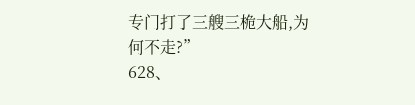专门打了三艘三桅大船,为何不走?”
628、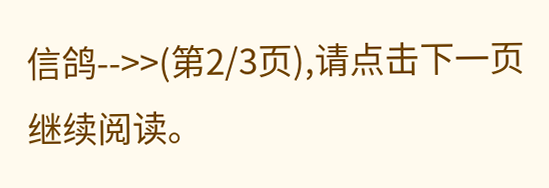信鸽-->>(第2/3页),请点击下一页继续阅读。